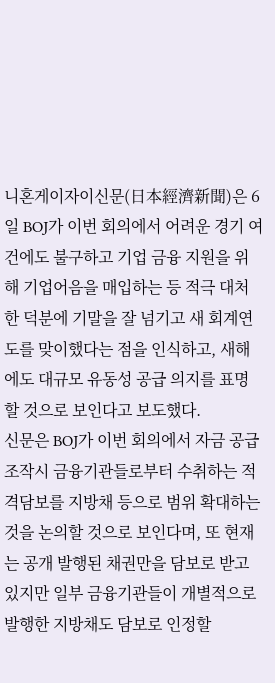니혼게이자이신문(日本經濟新聞)은 6일 BOJ가 이번 회의에서 어려운 경기 여건에도 불구하고 기업 금융 지원을 위해 기업어음을 매입하는 등 적극 대처한 덕분에 기말을 잘 넘기고 새 회계연도를 맞이했다는 점을 인식하고, 새해에도 대규모 유동성 공급 의지를 표명할 것으로 보인다고 보도했다.
신문은 BOJ가 이번 회의에서 자금 공급조작시 금융기관들로부터 수취하는 적격담보를 지방채 등으로 범위 확대하는 것을 논의할 것으로 보인다며, 또 현재는 공개 발행된 채권만을 담보로 받고 있지만 일부 금융기관들이 개별적으로 발행한 지방채도 담보로 인정할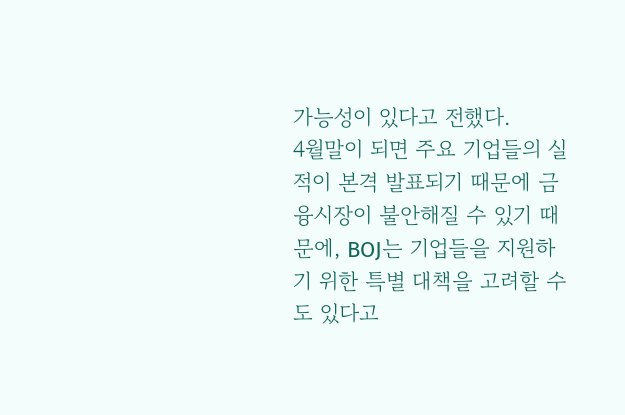가능성이 있다고 전했다.
4월말이 되면 주요 기업들의 실적이 본격 발표되기 때문에 금융시장이 불안해질 수 있기 때문에, BOJ는 기업들을 지원하기 위한 특별 대책을 고려할 수도 있다고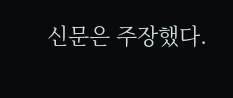신문은 주장했다.